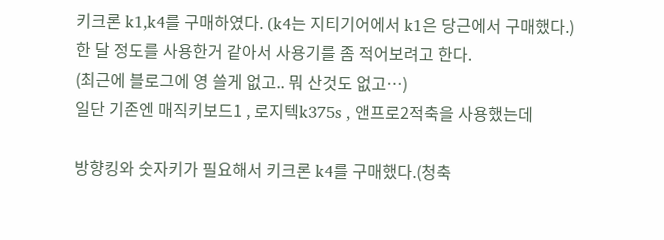키크론 k1,k4를 구매하였다. (k4는 지티기어에서 k1은 당근에서 구매했다.)
한 달 정도를 사용한거 같아서 사용기를 좀 적어보려고 한다.
(최근에 블로그에 영 쓸게 없고.. 뭐 산것도 없고…)
일단 기존엔 매직키보드1 , 로지텍k375s , 앤프로2적축을 사용했는데

방향킹와 숫자키가 필요해서 키크론 k4를 구매했다.(청축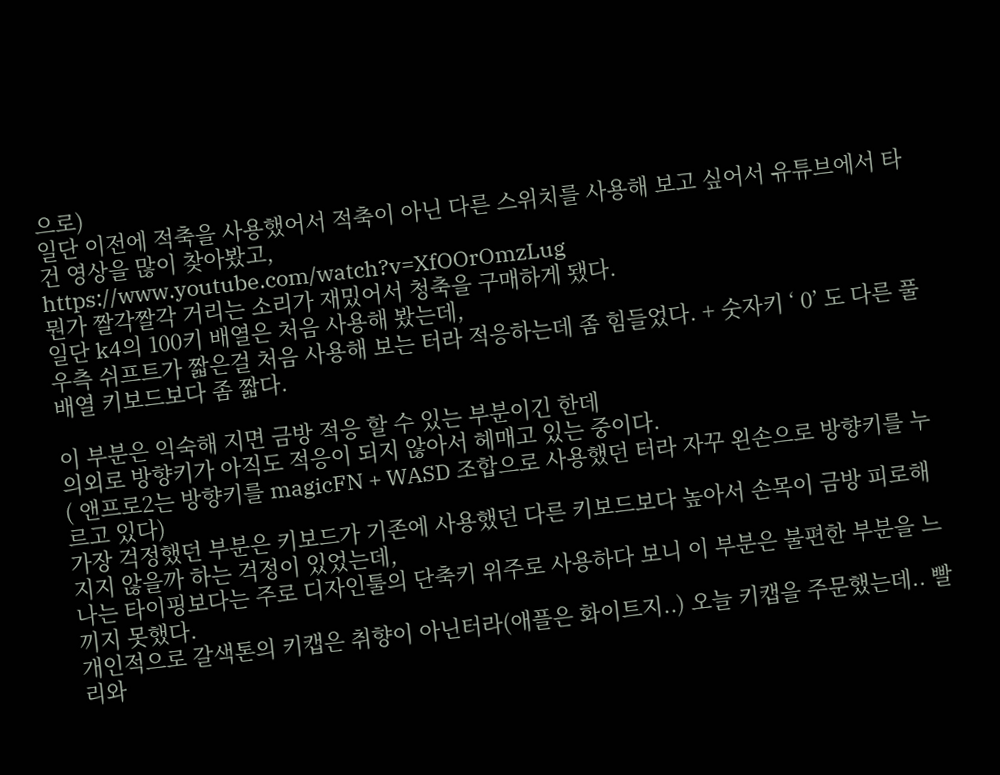으로)
일단 이전에 적축을 사용했어서 적축이 아닌 다른 스위치를 사용해 보고 싶어서 유튜브에서 타건 영상을 많이 찾아봤고,
https://www.youtube.com/watch?v=XfOOrOmzLug
뭔가 짤각짤각 거리는 소리가 재밌어서 청축을 구매하게 됐다.
일단 k4의 100키 배열은 처음 사용해 봤는데,
우측 쉬프트가 짧은걸 처음 사용해 보는 터라 적응하는데 좀 힘들었다. + 숫자키 ‘ 0’ 도 다른 풀배열 키보드보다 좀 짧다.

이 부분은 익숙해 지면 금방 적응 할 수 있는 부분이긴 한데
의외로 방향키가 아직도 적응이 되지 않아서 헤매고 있는 중이다.
( 앤프로2는 방향키를 magicFN + WASD 조합으로 사용했던 터라 자꾸 왼손으로 방향키를 누르고 있다)
가장 걱정했던 부분은 키보드가 기존에 사용했던 다른 키보드보다 높아서 손목이 금방 피로해 지지 않을까 하는 걱정이 있었는데,
나는 타이핑보다는 주로 디자인툴의 단축키 위주로 사용하다 보니 이 부분은 불편한 부분을 느끼지 못했다.
개인적으로 갈색톤의 키캡은 취향이 아닌터라(애플은 화이트지..) 오늘 키캡을 주문했는데.. 빨리와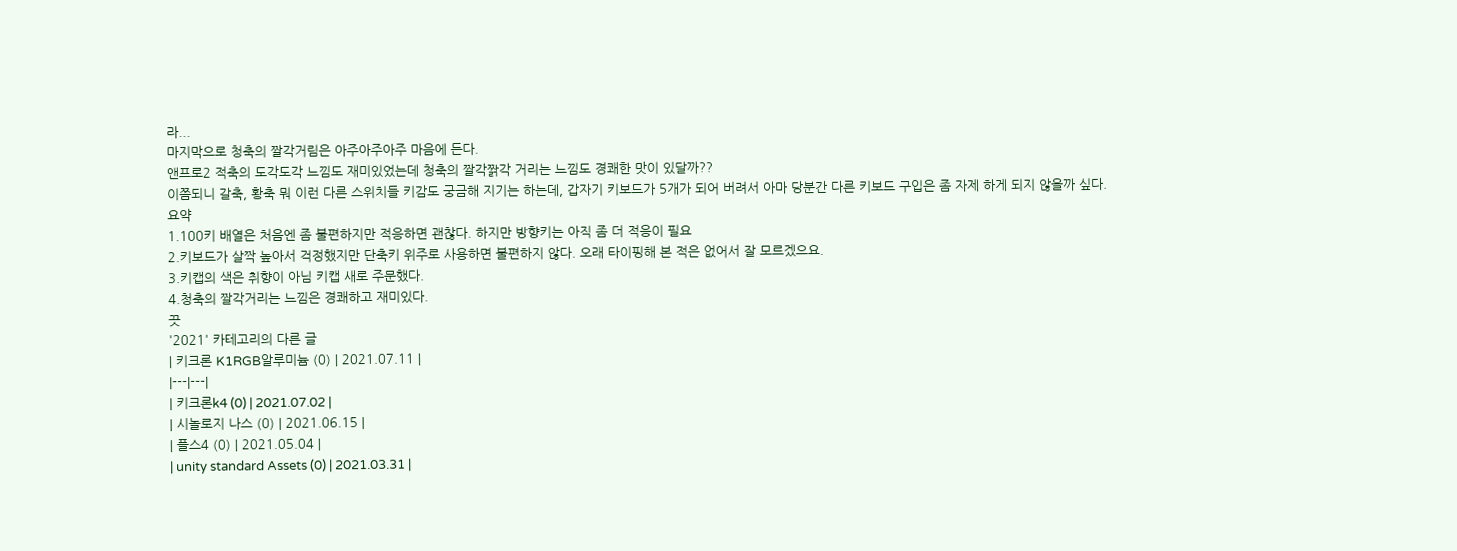라...
마지막으로 청축의 짤각거림은 아주아주아주 마음에 든다.
앤프로2 적축의 도각도각 느낌도 재미있었는데 청축의 짤각짥각 거리는 느낌도 경쾌한 맛이 있달까??
이쯤되니 갈축, 황축 뭐 이런 다른 스위치들 키감도 궁금해 지기는 하는데, 갑자기 키보드가 5개가 되어 버려서 아마 당분간 다른 키보드 구입은 좀 자제 하게 되지 않을까 싶다.
요약
1.100키 배열은 처음엔 좀 불편하지만 적응하면 괜찮다. 하지만 방향키는 아직 좀 더 적응이 필요
2.키보드가 살짝 높아서 걱정했지만 단축키 위주로 사용하면 불편하지 않다. 오래 타이핑해 본 적은 없어서 잘 모르겠으요.
3.키캡의 색은 취향이 아님 키캡 새로 주문했다.
4.청축의 짤각거리는 느낌은 경쾌하고 재미있다.
끗
'2021' 카테고리의 다른 글
| 키크론 K1RGB알루미늄 (0) | 2021.07.11 |
|---|---|
| 키크론k4 (0) | 2021.07.02 |
| 시놀로지 나스 (0) | 2021.06.15 |
| 플스4 (0) | 2021.05.04 |
| unity standard Assets (0) | 2021.03.31 |